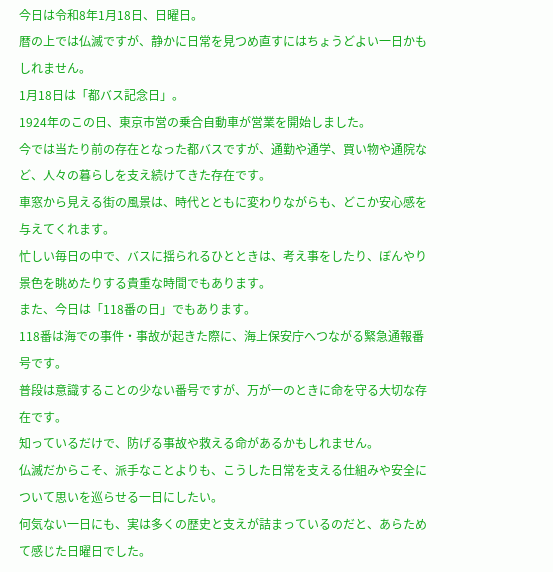今日は令和8年1月18日、日曜日。
暦の上では仏滅ですが、静かに日常を見つめ直すにはちょうどよい一日かもしれません。
1月18日は「都バス記念日」。
1924年のこの日、東京市営の乗合自動車が営業を開始しました。
今では当たり前の存在となった都バスですが、通勤や通学、買い物や通院など、人々の暮らしを支え続けてきた存在です。
車窓から見える街の風景は、時代とともに変わりながらも、どこか安心感を与えてくれます。
忙しい毎日の中で、バスに揺られるひとときは、考え事をしたり、ぼんやり景色を眺めたりする貴重な時間でもあります。
また、今日は「118番の日」でもあります。
118番は海での事件・事故が起きた際に、海上保安庁へつながる緊急通報番号です。
普段は意識することの少ない番号ですが、万が一のときに命を守る大切な存在です。
知っているだけで、防げる事故や救える命があるかもしれません。
仏滅だからこそ、派手なことよりも、こうした日常を支える仕組みや安全について思いを巡らせる一日にしたい。
何気ない一日にも、実は多くの歴史と支えが詰まっているのだと、あらためて感じた日曜日でした。